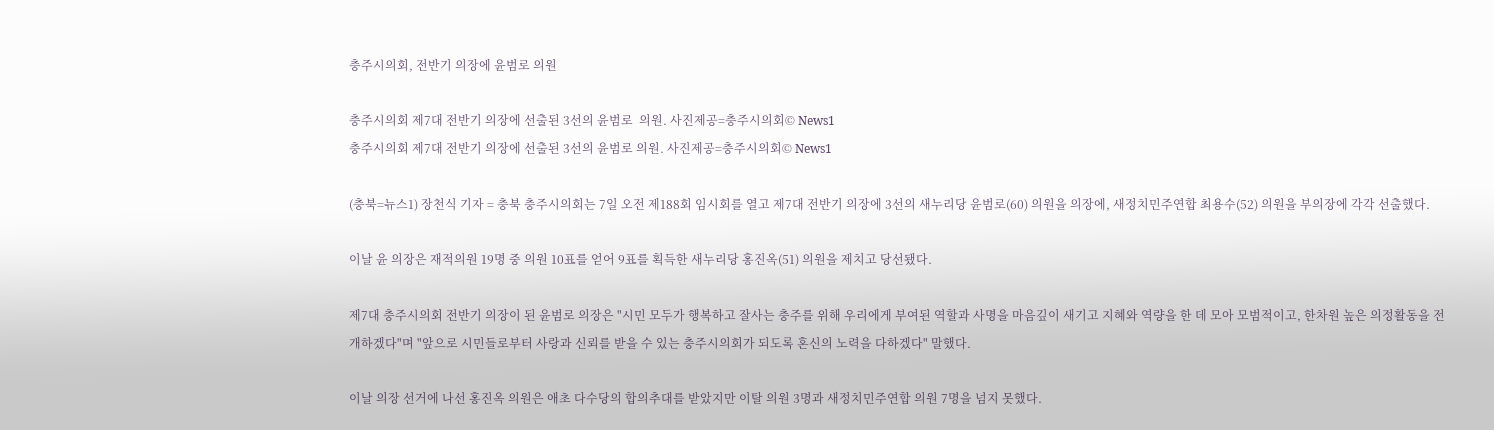충주시의회, 전반기 의장에 윤범로 의원

충주시의회 제7대 전반기 의장에 선출된 3선의 윤범로  의원. 사진제공=충주시의회© News1
충주시의회 제7대 전반기 의장에 선출된 3선의 윤범로 의원. 사진제공=충주시의회© News1

(충북=뉴스1) 장천식 기자 = 충북 충주시의회는 7일 오전 제188회 임시회를 열고 제7대 전반기 의장에 3선의 새누리당 윤범로(60) 의원을 의장에, 새정치민주연합 최용수(52) 의원을 부의장에 각각 선출했다.

이날 윤 의장은 재적의원 19명 중 의원 10표를 얻어 9표를 획득한 새누리당 홍진옥(51) 의원을 제치고 당선됐다.

제7대 충주시의회 전반기 의장이 된 윤범로 의장은 "시민 모두가 행복하고 잘사는 충주를 위해 우리에게 부여된 역할과 사명을 마음깊이 새기고 지혜와 역량을 한 데 모아 모범적이고, 한차원 높은 의정활동을 전개하겠다"며 "앞으로 시민들로부터 사랑과 신뢰를 받을 수 있는 충주시의회가 되도록 혼신의 노력을 다하겠다" 말했다.

이날 의장 선거에 나선 홍진옥 의원은 애초 다수당의 합의추대를 받았지만 이탈 의원 3명과 새정치민주연합 의원 7명을 넘지 못했다.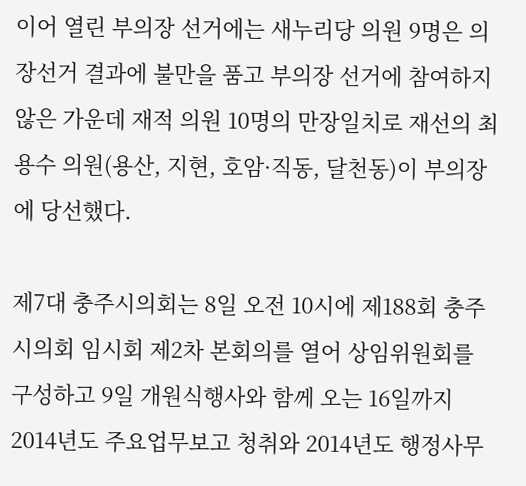이어 열린 부의장 선거에는 새누리당 의원 9명은 의장선거 결과에 불만을 품고 부의장 선거에 참여하지 않은 가운데 재적 의원 10명의 만장일치로 재선의 최용수 의원(용산, 지현, 호암·직동, 달천동)이 부의장에 당선했다.

제7대 충주시의회는 8일 오전 10시에 제188회 충주시의회 임시회 제2차 본회의를 열어 상임위원회를 구성하고 9일 개원식행사와 함께 오는 16일까지 2014년도 주요업무보고 청취와 2014년도 행정사무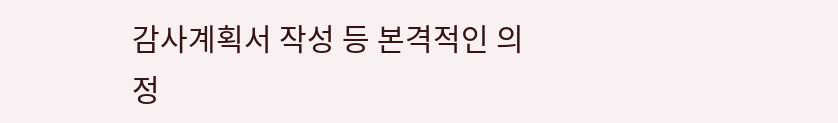감사계획서 작성 등 본격적인 의정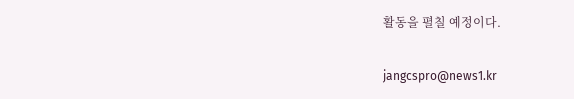활동을 펼칠 예정이다.

jangcspro@news1.kr